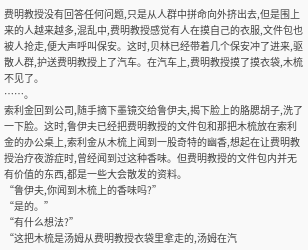费明教授没有回答任何问题,只是从人群中拼命向外挤出去,但是围上来的人越来越多,混乱中,费明教授感觉有人在摸自己的衣服,文件包也被人抢走,便大声呼叫保安。这时,贝林已经带着几个保安冲了进来,驱散人群,护送费明教授上了汽车。在汽车上,费明教授摸了摸衣袋,木梳不见了。
……。
索利金回到公司,随手摘下墨镜交给鲁伊夫,揭下脸上的胳腮胡子,洗了一下脸。这时,鲁伊夫已经把费明教授的文件包和那把木梳放在索利金的办公桌上,索利金从木梳上闻到一股奇特的幽香,想起在让费明教授治疗夜游症时,曾经闻到过这种香味。但费明教授的文件包内并无有价值的东西,都是一些大会散发的资料。
“鲁伊夫,你闻到木梳上的香味吗?”
“是的。”
“有什么想法?”
“这把木梳是汤姆从费明教授衣袋里拿走的,汤姆在汽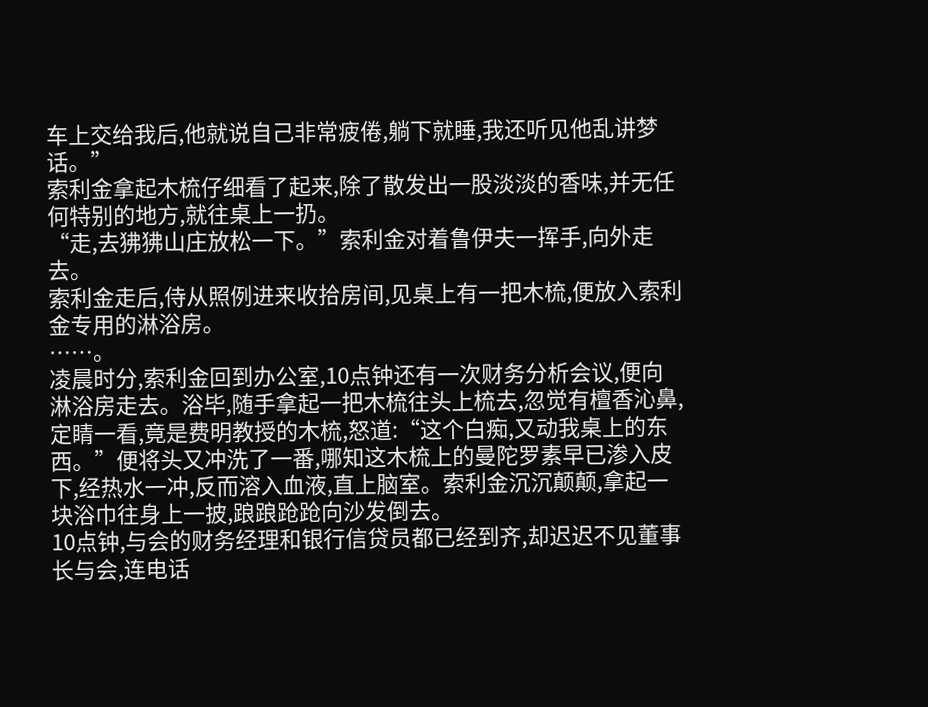车上交给我后,他就说自己非常疲倦,躺下就睡,我还听见他乱讲梦话。”
索利金拿起木梳仔细看了起来,除了散发出一股淡淡的香味,并无任何特别的地方,就往桌上一扔。
“走,去狒狒山庄放松一下。”索利金对着鲁伊夫一挥手,向外走去。
索利金走后,侍从照例进来收拾房间,见桌上有一把木梳,便放入索利金专用的淋浴房。
……。
凌晨时分,索利金回到办公室,10点钟还有一次财务分析会议,便向淋浴房走去。浴毕,随手拿起一把木梳往头上梳去,忽觉有檀香沁鼻,定睛一看,竟是费明教授的木梳,怒道:“这个白痴,又动我桌上的东西。”便将头又冲洗了一番,哪知这木梳上的曼陀罗素早已渗入皮下,经热水一冲,反而溶入血液,直上脑室。索利金沉沉颠颠,拿起一块浴巾往身上一披,踉踉跄跄向沙发倒去。
10点钟,与会的财务经理和银行信贷员都已经到齐,却迟迟不见董事长与会,连电话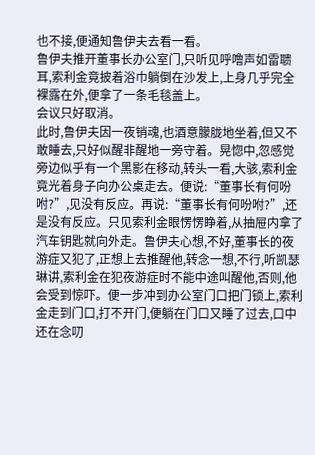也不接,便通知鲁伊夫去看一看。
鲁伊夫推开董事长办公室门,只听见呼噜声如雷聩耳,索利金竟披着浴巾躺倒在沙发上,上身几乎完全裸露在外,便拿了一条毛毯盖上。
会议只好取消。
此时,鲁伊夫因一夜销魂,也酒意朦胧地坐着,但又不敢睡去,只好似醒非醒地一旁守着。晃惚中,忽感觉旁边似乎有一个黑影在移动,转头一看,大骇,索利金竟光着身子向办公桌走去。便说:“董事长有何吩咐?”,见没有反应。再说:“董事长有何吩咐?”,还是没有反应。只见索利金眼愣愣睁着,从抽屉内拿了汽车钥匙就向外走。鲁伊夫心想,不好,董事长的夜游症又犯了,正想上去推醒他,转念一想,不行,听凯瑟琳讲,索利金在犯夜游症时不能中途叫醒他,否则,他会受到惊吓。便一步冲到办公室门口把门锁上,索利金走到门口,打不开门,便躺在门口又睡了过去,口中还在念叨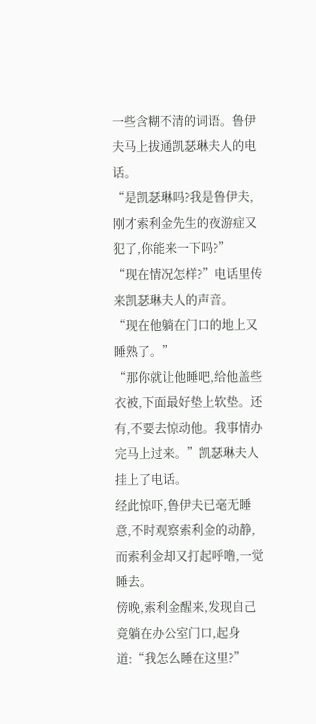一些含糊不清的词语。鲁伊夫马上拔通凯瑟琳夫人的电话。
“是凯瑟琳吗?我是鲁伊夫,刚才索利金先生的夜游症又犯了,你能来一下吗?”
“现在情况怎样?”电话里传来凯瑟琳夫人的声音。
“现在他躺在门口的地上又睡熟了。”
“那你就让他睡吧,给他盖些衣被,下面最好垫上软垫。还有,不要去惊动他。我事情办完马上过来。”凯瑟琳夫人挂上了电话。
经此惊吓,鲁伊夫已毫无睡意,不时观察索利金的动静,而索利金却又打起呼噜,一觉睡去。
傍晚,索利金醒来,发现自己竟躺在办公室门口,起身道:“我怎么睡在这里?”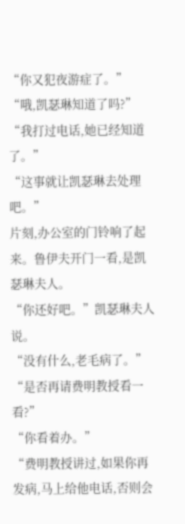“你又犯夜游症了。”
“哦,凯瑟琳知道了吗?”
“我打过电话,她已经知道了。”
“这事就让凯瑟琳去处理吧。”
片刻,办公室的门铃响了起来。鲁伊夫开门一看,是凯瑟琳夫人。
“你还好吧。”凯瑟琳夫人说。
“没有什么,老毛病了。”
“是否再请费明教授看一看?”
“你看着办。”
“费明教授讲过,如果你再发病,马上给他电话,否则会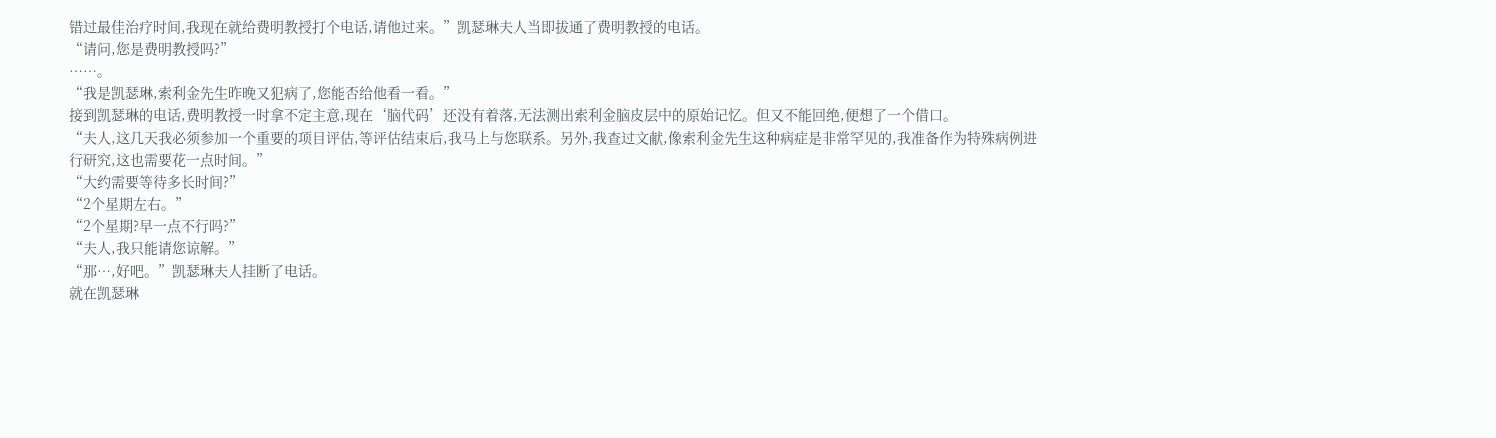错过最佳治疗时间,我现在就给费明教授打个电话,请他过来。”凯瑟琳夫人当即拔通了费明教授的电话。
“请问,您是费明教授吗?”
……。
“我是凯瑟琳,索利金先生昨晚又犯病了,您能否给他看一看。”
接到凯瑟琳的电话,费明教授一时拿不定主意,现在‘脑代码’还没有着落,无法测出索利金脑皮层中的原始记忆。但又不能回绝,便想了一个借口。
“夫人,这几天我必须参加一个重要的项目评估,等评估结束后,我马上与您联系。另外,我查过文献,像索利金先生这种病症是非常罕见的,我准备作为特殊病例进行研究,这也需要花一点时间。”
“大约需要等待多长时间?”
“2个星期左右。”
“2个星期?早一点不行吗?”
“夫人,我只能请您谅解。”
“那…,好吧。”凯瑟琳夫人挂断了电话。
就在凯瑟琳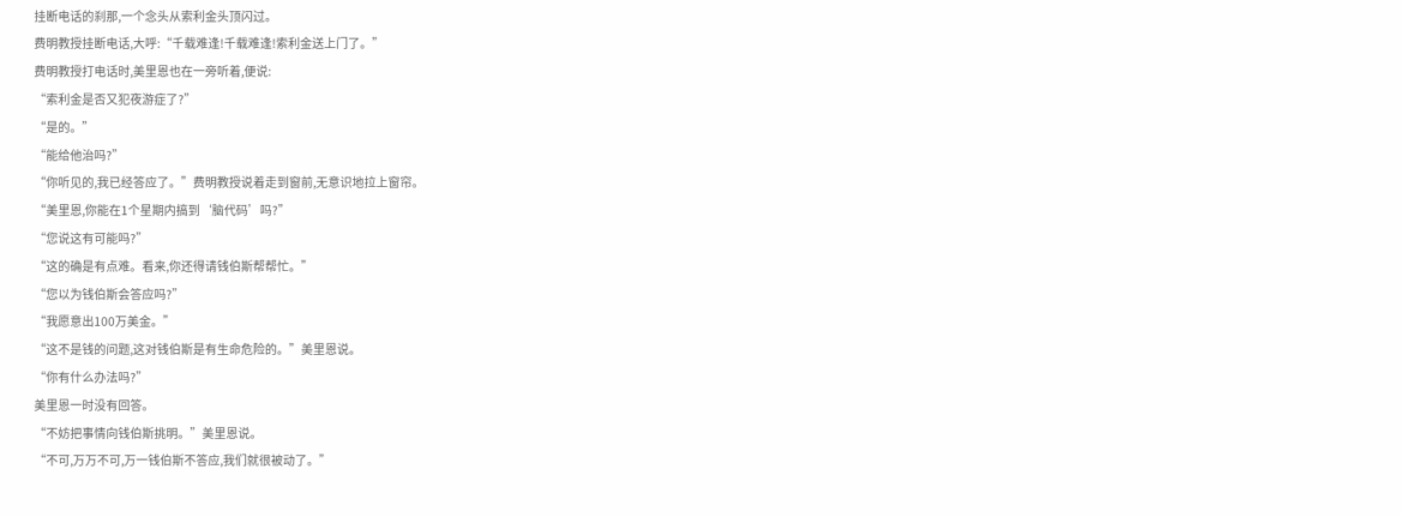挂断电话的刹那,一个念头从索利金头顶闪过。
费明教授挂断电话,大呼:“千载难逢!千载难逢!索利金送上门了。”
费明教授打电话时,美里恩也在一旁听着,便说:
“索利金是否又犯夜游症了?”
“是的。”
“能给他治吗?”
“你听见的,我已经答应了。”费明教授说着走到窗前,无意识地拉上窗帘。
“美里恩,你能在1个星期内搞到‘脑代码’吗?”
“您说这有可能吗?”
“这的确是有点难。看来,你还得请钱伯斯帮帮忙。”
“您以为钱伯斯会答应吗?”
“我愿意出100万美金。”
“这不是钱的问题,这对钱伯斯是有生命危险的。”美里恩说。
“你有什么办法吗?”
美里恩一时没有回答。
“不妨把事情向钱伯斯挑明。”美里恩说。
“不可,万万不可,万一钱伯斯不答应,我们就很被动了。”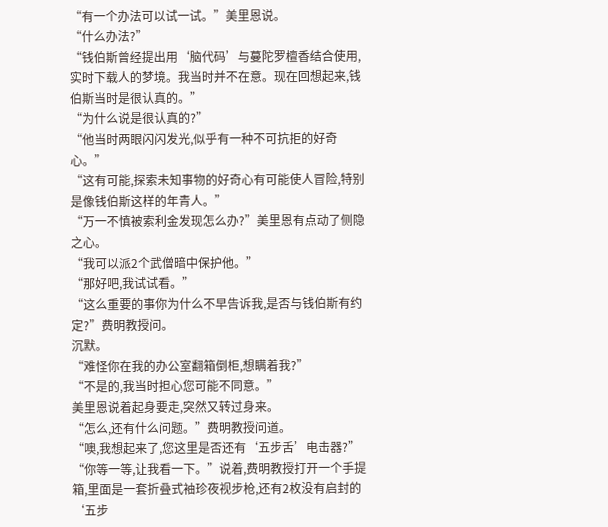“有一个办法可以试一试。”美里恩说。
“什么办法?”
“钱伯斯曾经提出用‘脑代码’与蔓陀罗檀香结合使用,实时下载人的梦境。我当时并不在意。现在回想起来,钱伯斯当时是很认真的。”
“为什么说是很认真的?”
“他当时两眼闪闪发光,似乎有一种不可抗拒的好奇心。”
“这有可能,探索未知事物的好奇心有可能使人冒险,特别是像钱伯斯这样的年青人。”
“万一不慎被索利金发现怎么办?”美里恩有点动了侧隐之心。
“我可以派2个武僧暗中保护他。”
“那好吧,我试试看。”
“这么重要的事你为什么不早告诉我,是否与钱伯斯有约定?”费明教授问。
沉默。
“难怪你在我的办公室翻箱倒柜,想瞒着我?”
“不是的,我当时担心您可能不同意。”
美里恩说着起身要走,突然又转过身来。
“怎么,还有什么问题。”费明教授问道。
“噢,我想起来了,您这里是否还有‘五步舌’电击器?”
“你等一等,让我看一下。”说着,费明教授打开一个手提箱,里面是一套折叠式袖珍夜视步枪,还有2枚没有启封的‘五步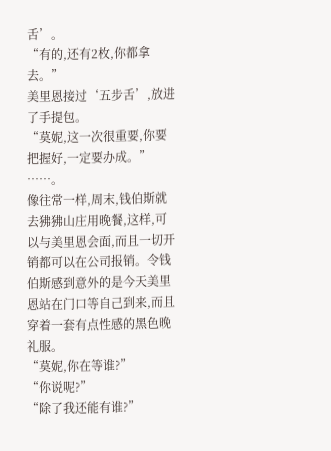舌’。
“有的,还有2枚,你都拿去。”
美里恩接过‘五步舌’,放进了手提包。
“莫妮,这一次很重要,你要把握好,一定要办成。”
……。
像往常一样,周末,钱伯斯就去狒狒山庄用晚餐,这样,可以与美里恩会面,而且一切开销都可以在公司报销。令钱伯斯感到意外的是今天美里恩站在门口等自己到来,而且穿着一套有点性感的黑色晚礼服。
“莫妮,你在等谁?”
“你说呢?”
“除了我还能有谁?”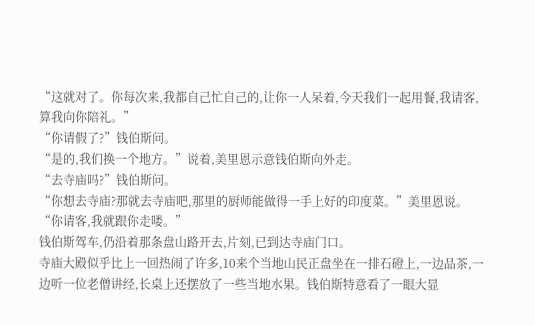“这就对了。你每次来,我都自己忙自己的,让你一人呆着,今天我们一起用餐,我请客,算我向你陪礼。”
“你请假了?”钱伯斯问。
“是的,我们换一个地方。”说着,美里恩示意钱伯斯向外走。
“去寺庙吗?”钱伯斯问。
“你想去寺庙?那就去寺庙吧,那里的厨师能做得一手上好的印度菜。”美里恩说。
“你请客,我就跟你走喽。”
钱伯斯驾车,仍沿着那条盘山路开去,片刻,已到达寺庙门口。
寺庙大殿似乎比上一回热闹了许多,10来个当地山民正盘坐在一排石磴上,一边品茶,一边听一位老僧讲经,长桌上还摆放了一些当地水果。钱伯斯特意看了一眼大显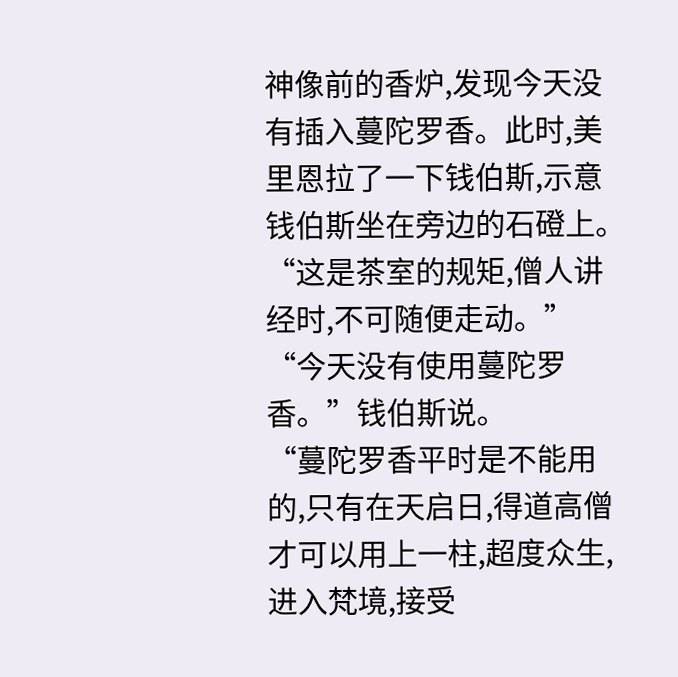神像前的香炉,发现今天没有插入蔓陀罗香。此时,美里恩拉了一下钱伯斯,示意钱伯斯坐在旁边的石磴上。
“这是茶室的规矩,僧人讲经时,不可随便走动。”
“今天没有使用蔓陀罗香。”钱伯斯说。
“蔓陀罗香平时是不能用的,只有在天启日,得道高僧才可以用上一柱,超度众生,进入梵境,接受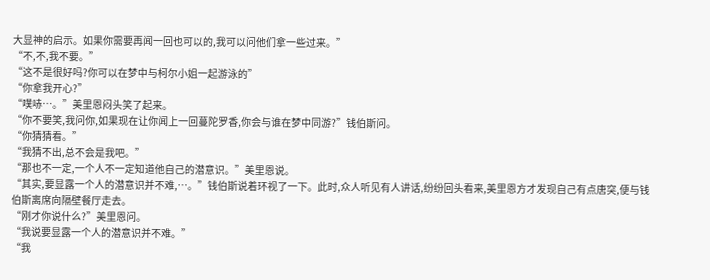大显神的启示。如果你需要再闻一回也可以的,我可以问他们拿一些过来。”
“不,不,我不要。”
“这不是很好吗?你可以在梦中与柯尔小姐一起游泳的”
“你拿我开心?”
“噗哧…。”美里恩闷头笑了起来。
“你不要笑,我问你,如果现在让你闻上一回蔓陀罗香,你会与谁在梦中同游?”钱伯斯问。
“你猜猜看。”
“我猜不出,总不会是我吧。”
“那也不一定,一个人不一定知道他自己的潜意识。”美里恩说。
“其实,要显露一个人的潜意识并不难,…。”钱伯斯说着环视了一下。此时,众人听见有人讲话,纷纷回头看来,美里恩方才发现自己有点唐突,便与钱伯斯离席向隔壁餐厅走去。
“刚才你说什么?”美里恩问。
“我说要显露一个人的潜意识并不难。”
“我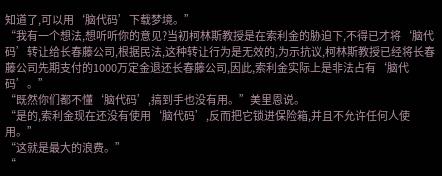知道了,可以用‘脑代码’下载梦境。”
“我有一个想法,想听听你的意见?当初柯林斯教授是在索利金的胁迫下,不得已才将‘脑代码’转让给长春藤公司,根据民法,这种转让行为是无效的,为示抗议,柯林斯教授已经将长春藤公司先期支付的1000万定金退还长春藤公司,因此,索利金实际上是非法占有‘脑代码’。”
“既然你们都不懂‘脑代码’,搞到手也没有用。”美里恩说。
“是的,索利金现在还没有使用‘脑代码’,反而把它锁进保险箱,并且不允许任何人使用。”
“这就是最大的浪费。”
“